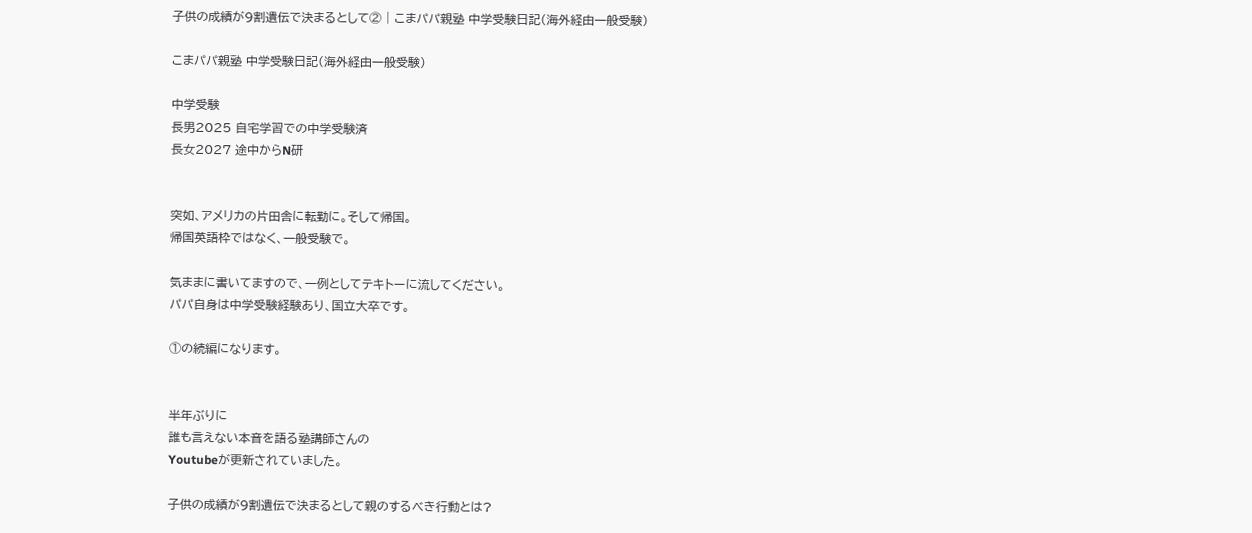子供の成績が9割遺伝で決まるとして② | こまパパ親塾 中学受験日記(海外経由一般受験)

こまパパ親塾 中学受験日記(海外経由一般受験)

中学受験
長男2025 自宅学習での中学受験済
長女2027 途中からN研


突如、アメリカの片田舎に転勤に。そして帰国。
帰国英語枠ではなく、一般受験で。

気ままに書いてますので、一例としてテキトーに流してください。
パパ自身は中学受験経験あり、国立大卒です。

①の続編になります。


半年ぶりに
誰も言えない本音を語る塾講師さんの
Youtubeが更新されていました。

子供の成績が9割遺伝で決まるとして親のするべき行動とは?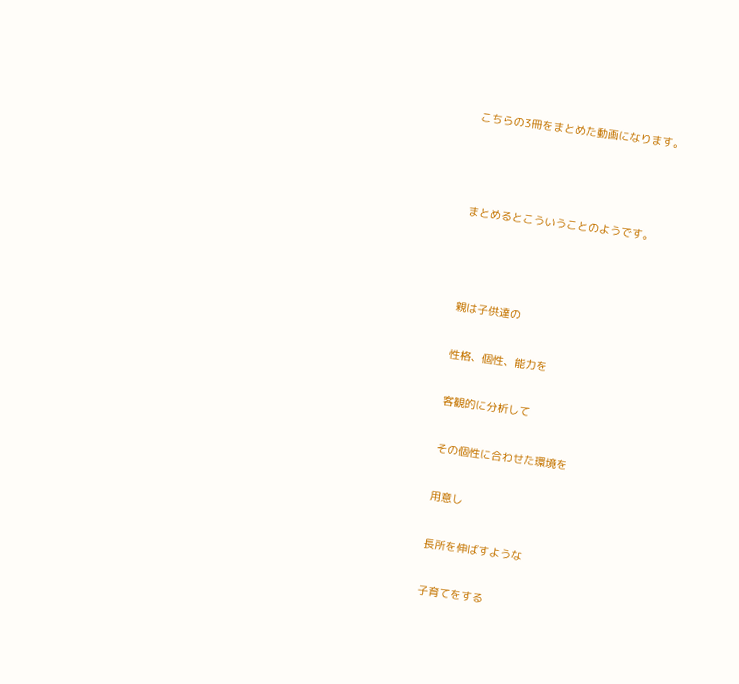こちらの3冊をまとめた動画になります。



まとめるとこういうことのようです。



親は子供達の

性格、個性、能力を

客観的に分析して

その個性に合わせた環境を

用意し

長所を伸ばすような

子育てをする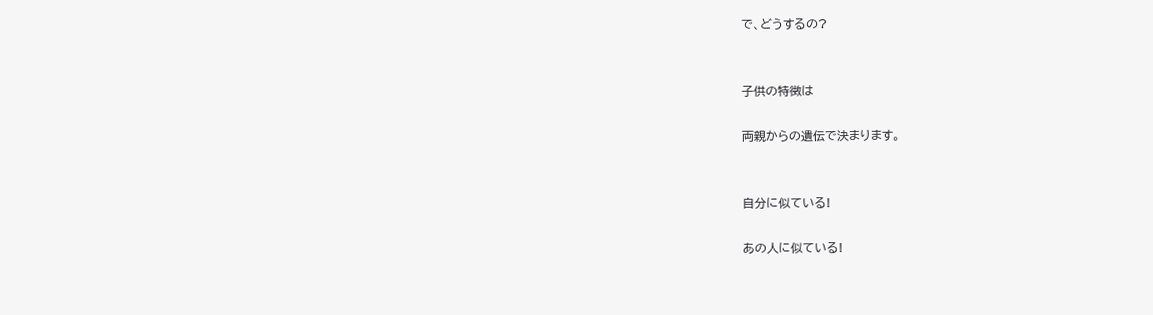で、どうするの?


子供の特徴は

両親からの遺伝で決まります。


自分に似ている!

あの人に似ている!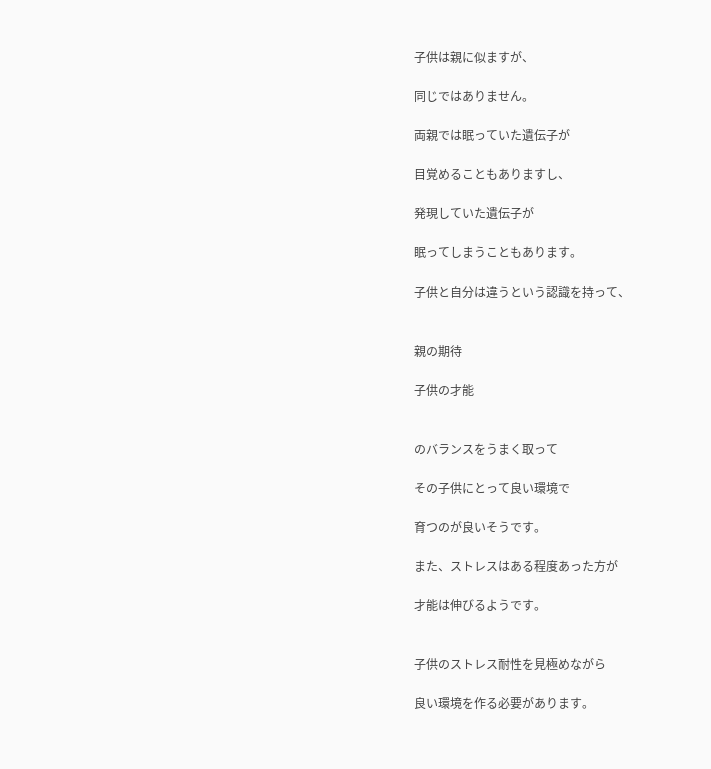子供は親に似ますが、

同じではありません。

両親では眠っていた遺伝子が

目覚めることもありますし、

発現していた遺伝子が

眠ってしまうこともあります。

子供と自分は違うという認識を持って、


親の期待

子供の才能


のバランスをうまく取って

その子供にとって良い環境で

育つのが良いそうです。

また、ストレスはある程度あった方が

才能は伸びるようです。


子供のストレス耐性を見極めながら

良い環境を作る必要があります。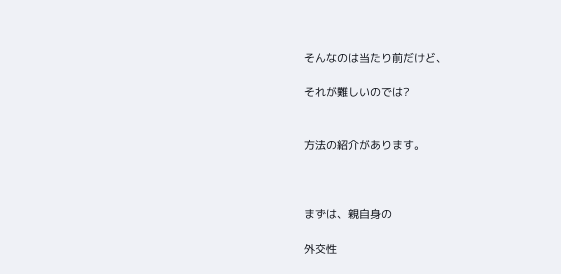そんなのは当たり前だけど、

それが難しいのでは?


方法の紹介があります。



まずは、親自身の

外交性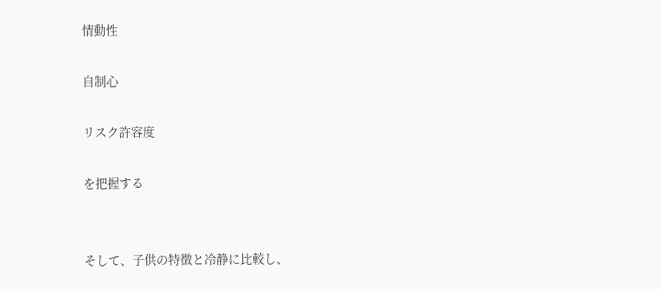情動性

自制心

リスク許容度

を把握する


そして、子供の特徴と冷静に比較し、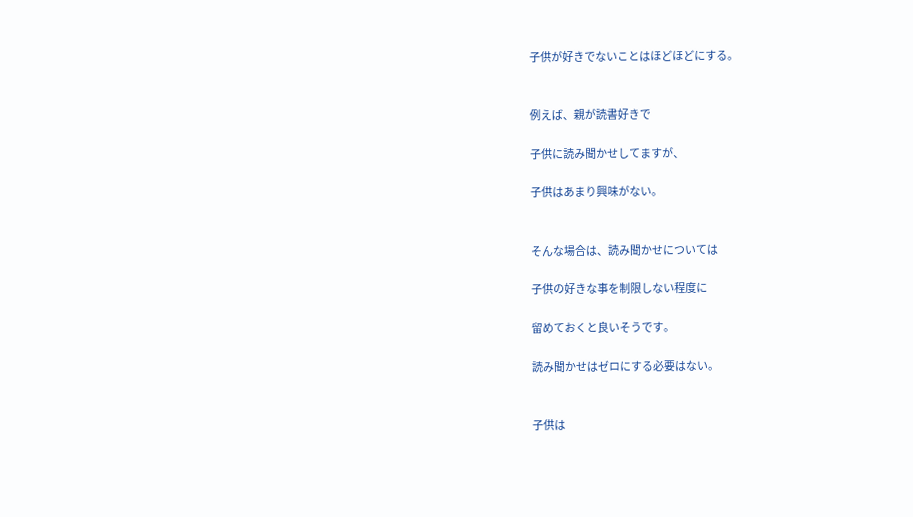子供が好きでないことはほどほどにする。


例えば、親が読書好きで

子供に読み聞かせしてますが、

子供はあまり興味がない。


そんな場合は、読み聞かせについては

子供の好きな事を制限しない程度に

留めておくと良いそうです。

読み聞かせはゼロにする必要はない。


子供は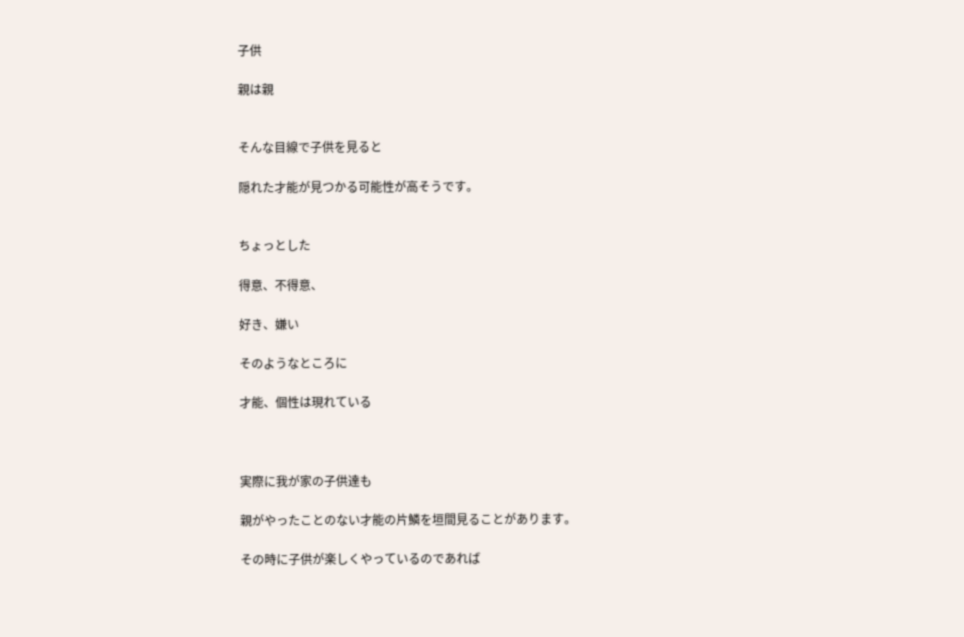子供

親は親


そんな目線で子供を見ると

隠れた才能が見つかる可能性が高そうです。


ちょっとした

得意、不得意、

好き、嫌い

そのようなところに

才能、個性は現れている



実際に我が家の子供達も

親がやったことのない才能の片鱗を垣間見ることがあります。

その時に子供が楽しくやっているのであれば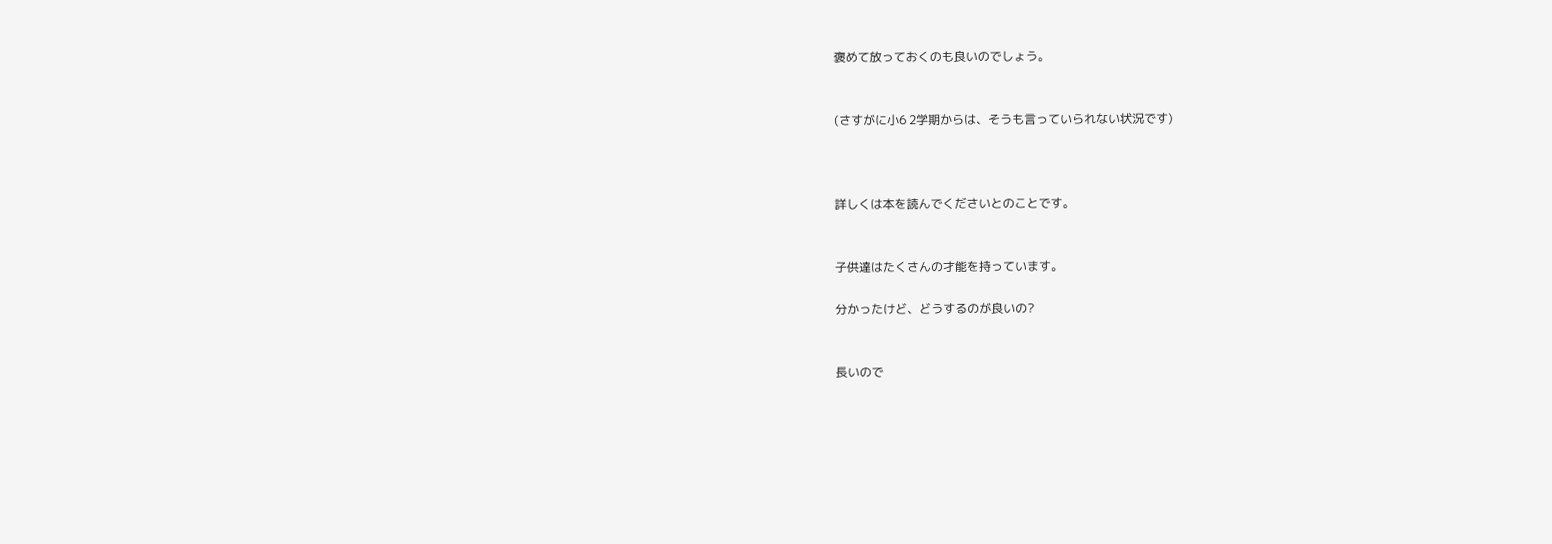褒めて放っておくのも良いのでしょう。


(さすがに小6 2学期からは、そうも言っていられない状況です)



詳しくは本を読んでくださいとのことです。


子供達はたくさんの才能を持っています。

分かったけど、どうするのが良いの?


長いので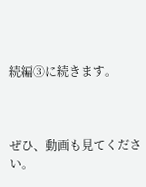続編③に続きます。



ぜひ、動画も見てください。